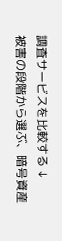調査サービスを比較する ↓
被害の段階から選ぶ、暗号資産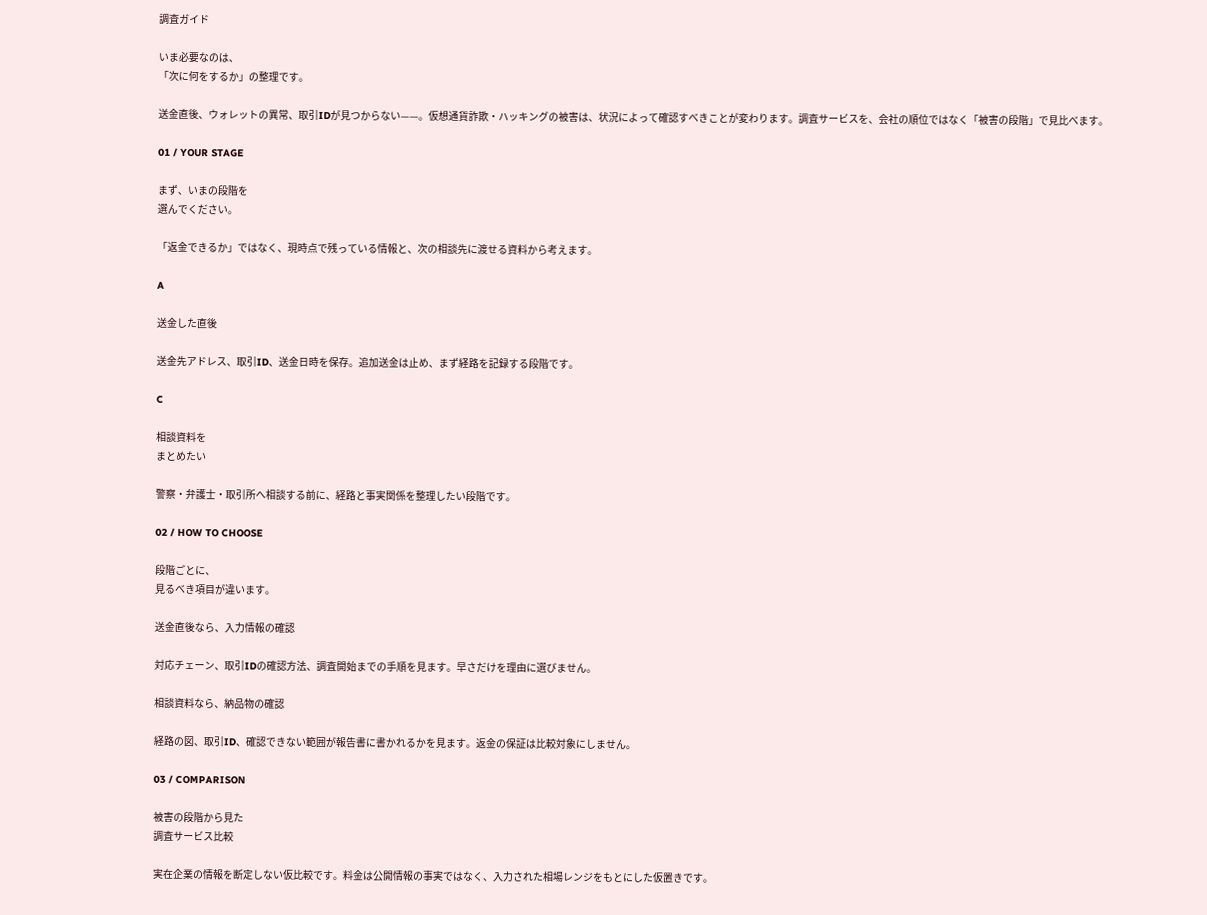調査ガイド

いま必要なのは、
「次に何をするか」の整理です。

送金直後、ウォレットの異常、取引IDが見つからない——。仮想通貨詐欺・ハッキングの被害は、状況によって確認すべきことが変わります。調査サービスを、会社の順位ではなく「被害の段階」で見比べます。

01 / YOUR STAGE

まず、いまの段階を
選んでください。

「返金できるか」ではなく、現時点で残っている情報と、次の相談先に渡せる資料から考えます。

A

送金した直後

送金先アドレス、取引ID、送金日時を保存。追加送金は止め、まず経路を記録する段階です。

C

相談資料を
まとめたい

警察・弁護士・取引所へ相談する前に、経路と事実関係を整理したい段階です。

02 / HOW TO CHOOSE

段階ごとに、
見るべき項目が違います。

送金直後なら、入力情報の確認

対応チェーン、取引IDの確認方法、調査開始までの手順を見ます。早さだけを理由に選びません。

相談資料なら、納品物の確認

経路の図、取引ID、確認できない範囲が報告書に書かれるかを見ます。返金の保証は比較対象にしません。

03 / COMPARISON

被害の段階から見た
調査サービス比較

実在企業の情報を断定しない仮比較です。料金は公開情報の事実ではなく、入力された相場レンジをもとにした仮置きです。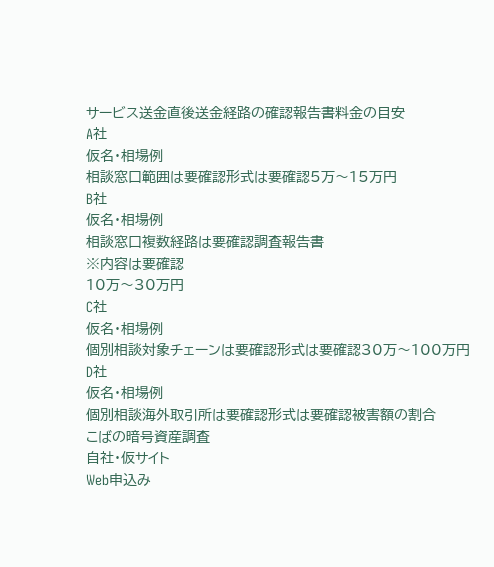サービス送金直後送金経路の確認報告書料金の目安
A社
仮名・相場例
相談窓口範囲は要確認形式は要確認5万〜15万円
B社
仮名・相場例
相談窓口複数経路は要確認調査報告書
※内容は要確認
10万〜30万円
C社
仮名・相場例
個別相談対象チェーンは要確認形式は要確認30万〜100万円
D社
仮名・相場例
個別相談海外取引所は要確認形式は要確認被害額の割合
こばの暗号資産調査
自社・仮サイト
Web申込み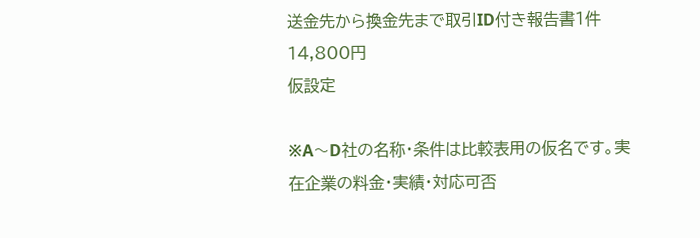送金先から換金先まで取引ID付き報告書1件 14,800円
仮設定

※A〜D社の名称・条件は比較表用の仮名です。実在企業の料金・実績・対応可否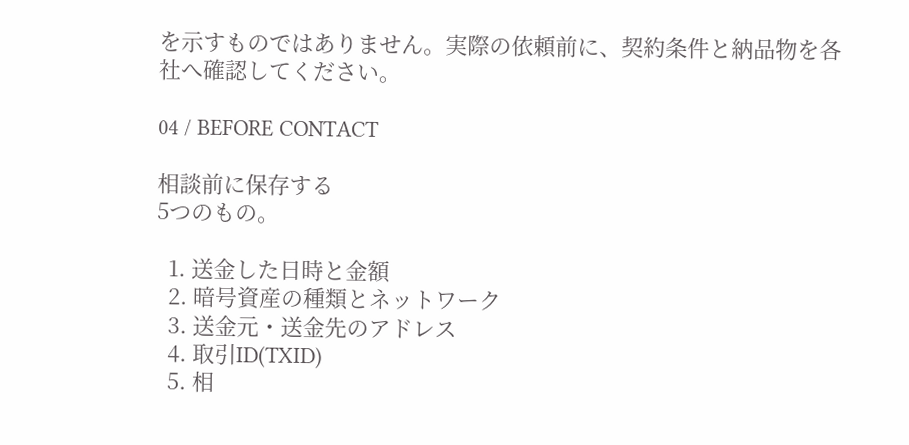を示すものではありません。実際の依頼前に、契約条件と納品物を各社へ確認してください。

04 / BEFORE CONTACT

相談前に保存する
5つのもの。

  1. 送金した日時と金額
  2. 暗号資産の種類とネットワーク
  3. 送金元・送金先のアドレス
  4. 取引ID(TXID)
  5. 相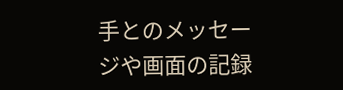手とのメッセージや画面の記録